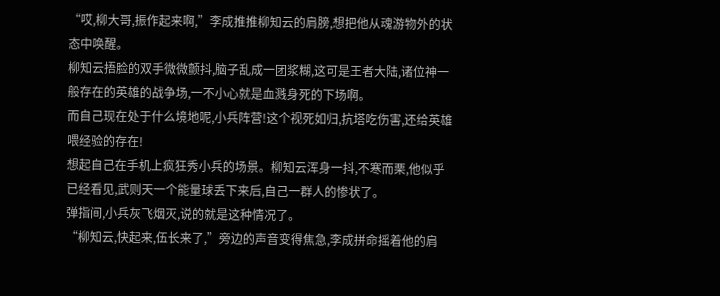“哎,柳大哥,振作起来啊,”李成推推柳知云的肩膀,想把他从魂游物外的状态中唤醒。
柳知云捂脸的双手微微颤抖,脑子乱成一团浆糊,这可是王者大陆,诸位神一般存在的英雄的战争场,一不小心就是血溅身死的下场啊。
而自己现在处于什么境地呢,小兵阵营!这个视死如归,抗塔吃伤害,还给英雄喂经验的存在!
想起自己在手机上疯狂秀小兵的场景。柳知云浑身一抖,不寒而栗,他似乎已经看见,武则天一个能量球丢下来后,自己一群人的惨状了。
弹指间,小兵灰飞烟灭,说的就是这种情况了。
“柳知云,快起来,伍长来了,”旁边的声音变得焦急,李成拼命摇着他的肩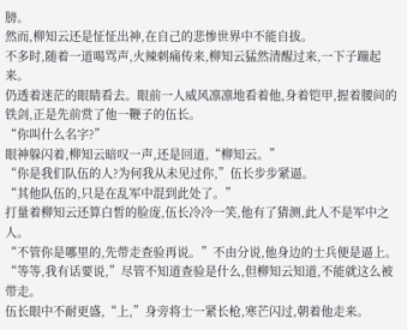膀。
然而,柳知云还是怔怔出神,在自己的悲惨世界中不能自拔。
不多时,随着一道喝骂声,火辣刺痛传来,柳知云猛然清醒过来,一下子蹦起来。
仍透着迷茫的眼睛看去。眼前一人威风凛凛地看着他,身着铠甲,握着腰间的铁剑,正是先前赏了他一鞭子的伍长。
“你叫什么名字?”
眼神躲闪着,柳知云暗叹一声,还是回道,“柳知云。”
“你是我们队伍的人?为何我从未见过你,”伍长步步紧逼。
“其他队伍的,只是在乱军中混到此处了。”
打量着柳知云还算白皙的脸庞,伍长冷冷一笑,他有了猜测,此人不是军中之人。
“不管你是哪里的,先带走查验再说。”不由分说,他身边的士兵便是逼上。
“等等,我有话要说,”尽管不知道查验是什么,但柳知云知道,不能就这么被带走。
伍长眼中不耐更盛,“上,”身旁将士一紧长枪,寒芒闪过,朝着他走来。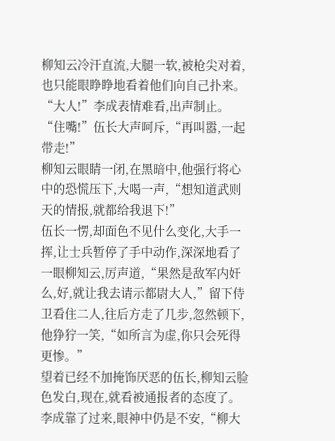柳知云冷汗直流,大腿一软,被枪尖对着,也只能眼睁睁地看着他们向自己扑来。
“大人!”李成表情难看,出声制止。
“住嘴!”伍长大声呵斥,“再叫嚣,一起带走!”
柳知云眼睛一闭,在黑暗中,他强行将心中的恐慌压下,大喝一声,“想知道武则天的情报,就都给我退下!”
伍长一愣,却面色不见什么变化,大手一挥,让士兵暂停了手中动作,深深地看了一眼柳知云,厉声道,“果然是敌军内奸么,好,就让我去请示都尉大人,”留下侍卫看住二人,往后方走了几步,忽然顿下,他狰狞一笑,“如所言为虚,你只会死得更惨。”
望着已经不加掩饰厌恶的伍长,柳知云脸色发白,现在,就看被通报者的态度了。
李成靠了过来,眼神中仍是不安,“柳大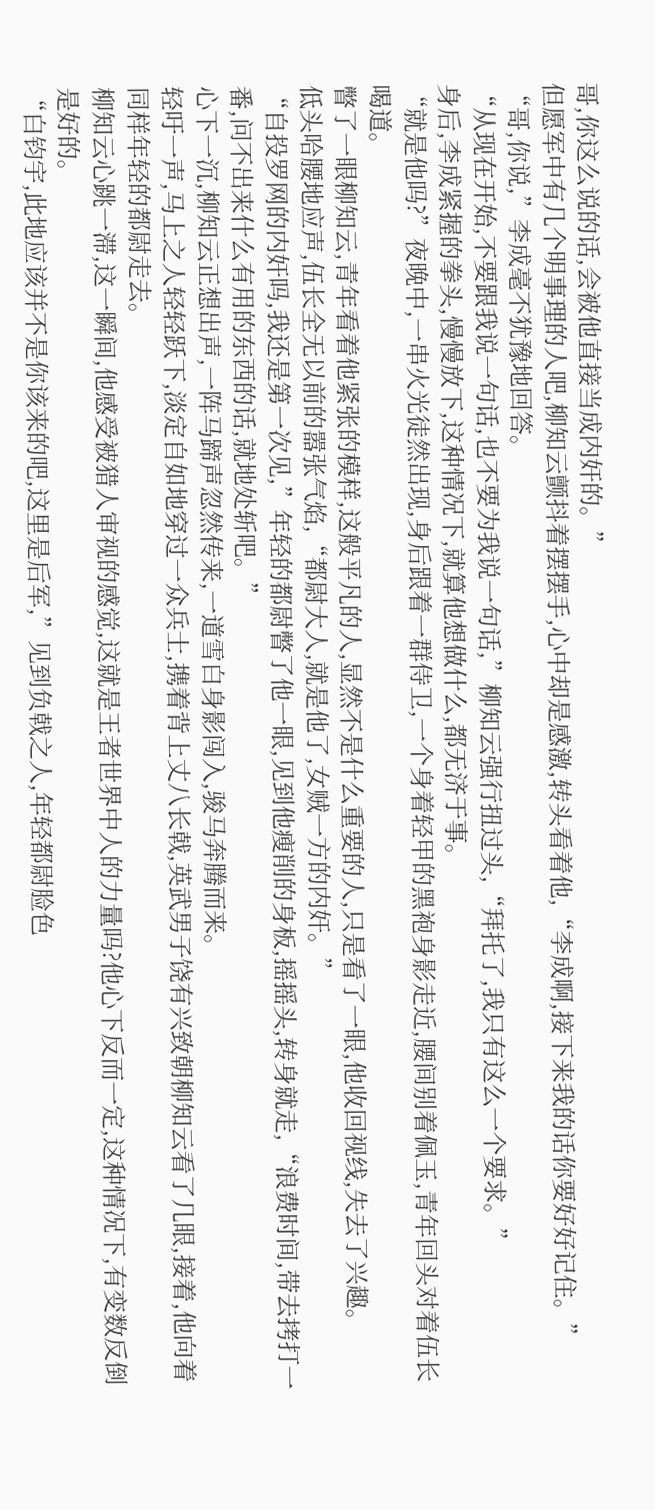哥,你这么说的话,会被他直接当成内奸的。”
但愿军中有几个明事理的人吧,柳知云颤抖着摆摆手,心中却是感激,转头看着他,“李成啊,接下来我的话你要好好记住。”
“哥,你说,”李成毫不犹豫地回答。
“从现在开始,不要跟我说一句话,也不要为我说一句话,”柳知云强行扭过头,“拜托了,我只有这么一个要求。”
身后,李成紧握的拳头,慢慢放下,这种情况下,就算他想做什么,都无济于事。
“就是他吗?”夜晚中,一串火光徒然出现,身后跟着一群侍卫,一个身着轻甲的黑袍身影走近,腰间别着佩玉,青年回头对着伍长喝道。
瞥了一眼柳知云,青年看着他紧张的模样,这般平凡的人,显然不是什么重要的人,只是看了一眼,他收回视线,失去了兴趣。
低头哈腰地应声,伍长全无以前的嚣张气焰,“都尉大人,就是他了,女贼一方的内奸。”
“自投罗网的内奸吗,我还是第一次见,”年轻的都尉瞥了他一眼,见到他瘦削的身板,摇摇头,转身就走,“浪费时间,带去拷打一番,问不出来什么有用的东西的话,就地处斩吧。”
心下一沉,柳知云正想出声,一阵马蹄声忽然传来,一道雪白身影闯入,骏马奔腾而来。
轻吁一声,马上之人轻轻跃下,淡定自如地穿过一众兵士,携着背上丈八长戟,英武男子饶有兴致朝柳知云看了几眼,接着,他向着同样年轻的都尉走去。
柳知云心跳一滞,这一瞬间,他感受被猎人审视的感觉,这就是王者世界中人的力量吗?他心下反而一定,这种情况下,有变数反倒是好的。
“白钧宇,此地应该并不是你该来的吧,这里是后军,”见到负戟之人,年轻都尉脸色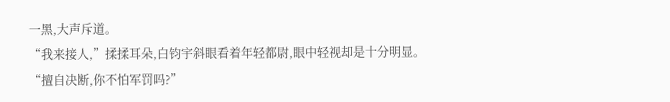一黑,大声斥道。
“我来接人,”揉揉耳朵,白钧宇斜眼看着年轻都尉,眼中轻视却是十分明显。
“擅自决断,你不怕军罚吗?”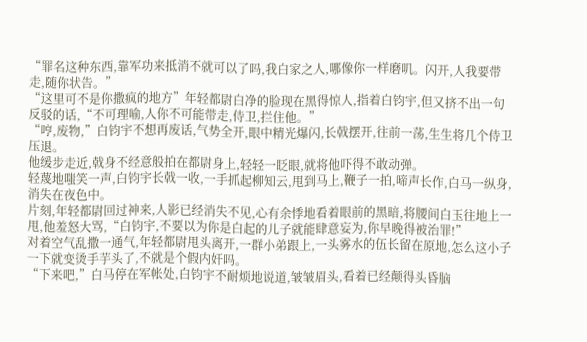“罪名这种东西,靠军功来抵消不就可以了吗,我白家之人,哪像你一样磨叽。闪开,人我要带走,随你状告。”
“这里可不是你撒疯的地方”年轻都尉白净的脸现在黑得惊人,指着白钧宇,但又挤不出一句反驳的话,“不可理喻,人你不可能带走,侍卫,拦住他。”
“哼,废物,”白钧宇不想再废话,气势全开,眼中精光爆闪,长戟摆开,往前一荡,生生将几个侍卫压退。
他缓步走近,戟身不经意般拍在都尉身上,轻轻一眨眼,就将他吓得不敢动弹。
轻蔑地嗤笑一声,白钧宇长戟一收,一手抓起柳知云,甩到马上,鞭子一拍,啼声长作,白马一纵身,消失在夜色中。
片刻,年轻都尉回过神来,人影已经消失不见,心有余悸地看着眼前的黑暗,将腰间白玉往地上一甩,他羞怒大骂,“白钧宇,不要以为你是白起的儿子就能肆意妄为,你早晚得被治罪!”
对着空气乱撒一通气,年轻都尉甩头离开,一群小弟跟上,一头雾水的伍长留在原地,怎么这小子一下就变烫手芋头了,不就是个假内奸吗。
“下来吧,”白马停在军帐处,白钧宇不耐烦地说道,皱皱眉头,看着已经颠得头昏脑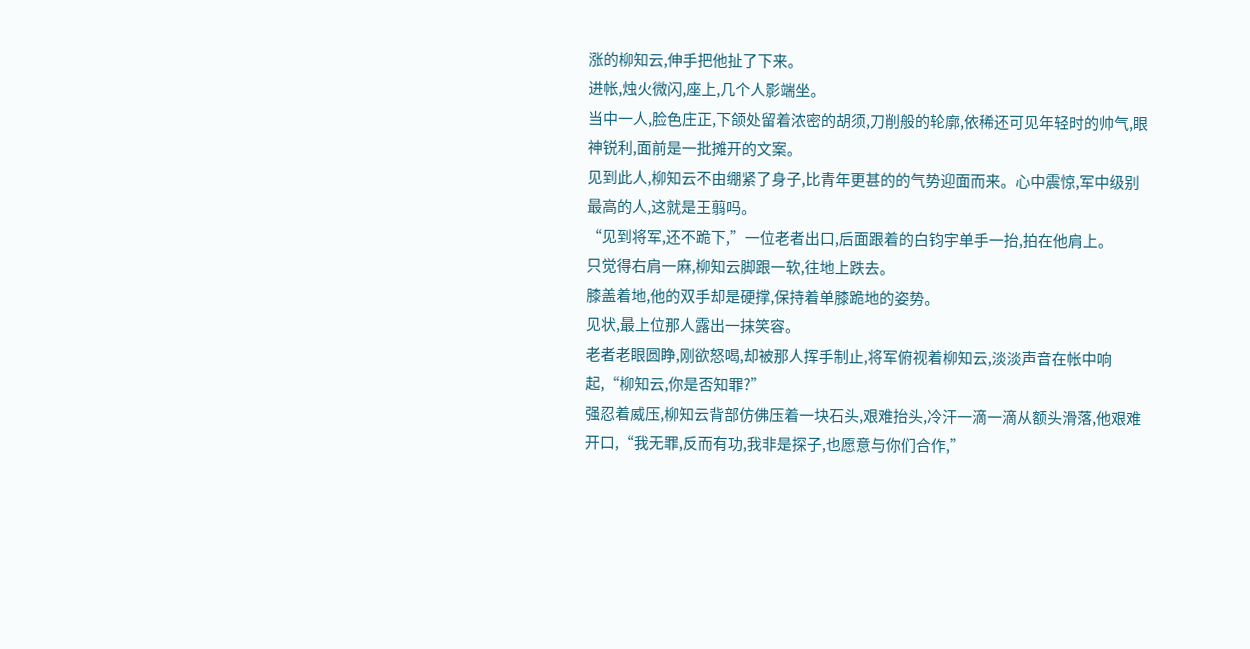涨的柳知云,伸手把他扯了下来。
进帐,烛火微闪,座上,几个人影端坐。
当中一人,脸色庄正,下颌处留着浓密的胡须,刀削般的轮廓,依稀还可见年轻时的帅气,眼神锐利,面前是一批摊开的文案。
见到此人,柳知云不由绷紧了身子,比青年更甚的的气势迎面而来。心中震惊,军中级别最高的人,这就是王翦吗。
“见到将军,还不跪下,”一位老者出口,后面跟着的白钧宇单手一抬,拍在他肩上。
只觉得右肩一麻,柳知云脚跟一软,往地上跌去。
膝盖着地,他的双手却是硬撑,保持着单膝跪地的姿势。
见状,最上位那人露出一抹笑容。
老者老眼圆睁,刚欲怒喝,却被那人挥手制止,将军俯视着柳知云,淡淡声音在帐中响起,“柳知云,你是否知罪?”
强忍着威压,柳知云背部仿佛压着一块石头,艰难抬头,冷汗一滴一滴从额头滑落,他艰难开口,“我无罪,反而有功,我非是探子,也愿意与你们合作,”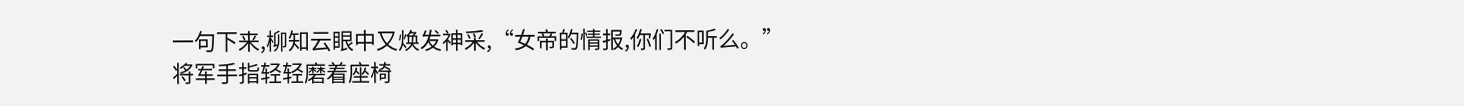一句下来,柳知云眼中又焕发神采,“女帝的情报,你们不听么。”
将军手指轻轻磨着座椅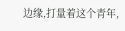边缘,打量着这个青年,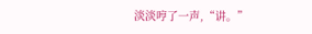淡淡哼了一声,“讲。”